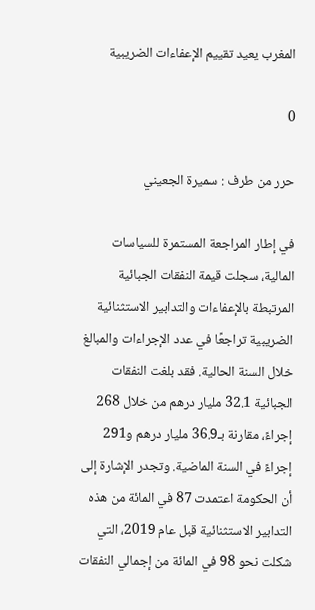المغرب يعيد تقييم الإعفاءات الضريبية

0

حرر من طرف : سميرة الجعيني

في إطار المراجعة المستمرة للسياسات المالية، سجلت قيمة النفقات الجبائية المرتبطة بالإعفاءات والتدابير الاستثنائية الضريبية تراجعًا في عدد الإجراءات والمبالغ خلال السنة الحالية. فقد بلغت النفقات الجبائية 32.1 مليار درهم من خلال 268 إجراءً، مقارنة بـ36.9 مليار درهم و291 إجراءً في السنة الماضية. وتجدر الإشارة إلى أن الحكومة اعتمدت 87 في المائة من هذه التدابير الاستثنائية قبل عام 2019، التي شكلت نحو 98 في المائة من إجمالي النفقات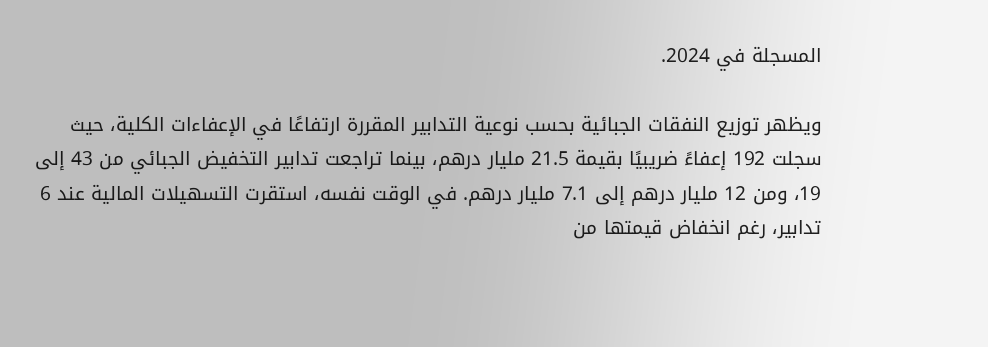المسجلة في 2024.

ويظهر توزيع النفقات الجبائية بحسب نوعية التدابير المقررة ارتفاعًا في الإعفاءات الكلية، حيث سجلت 192 إعفاءً ضريبيًا بقيمة 21.5 مليار درهم، بينما تراجعت تدابير التخفيض الجبائي من 43 إلى 19، ومن 12 مليار درهم إلى 7.1 مليار درهم. في الوقت نفسه، استقرت التسهيلات المالية عند 6 تدابير، رغم انخفاض قيمتها من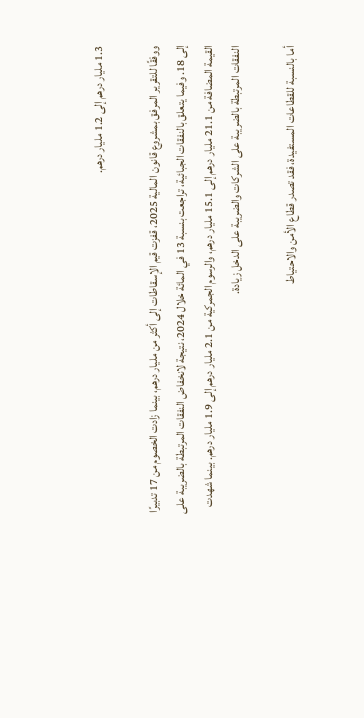1.3 مليار درهم إلى 1.2 مليار درهم.

ووفقًا للتقرير المرفق بمشروع قانون المالية 2025، قفزت قيم الإسقاطات إلى أكثر من مليار درهم، بينما زادت الخصوم من 17 تدبيرًا إلى 18. وفيما يتعلق بالنفقات الجبائية، تراجعت بنسبة 13 في المائة خلال 2024، نتيجة لانخفاض النفقات المرتبطة بالضريبة على القيمة المضافة من 21.1 مليار درهم إلى 15.1 مليار درهم، والرسوم الجمركية من 2.1 مليار درهم إلى 1.9 مليار درهم. بينما شهدت النفقات المرتبطة بالضريبة على الشركات والضريبة على الدخل زيادة.

أما بالنسبة للقطاعات المستفيدة، فقد تصدر قطاع الأمن والاحتياط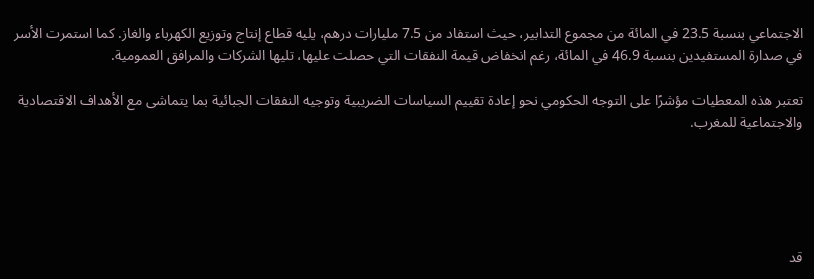الاجتماعي بنسبة 23.5 في المائة من مجموع التدابير، حيث استفاد من 7.5 مليارات درهم، يليه قطاع إنتاج وتوزيع الكهرباء والغاز. كما استمرت الأسر في صدارة المستفيدين بنسبة 46.9 في المائة، رغم انخفاض قيمة النفقات التي حصلت عليها، تليها الشركات والمرافق العمومية.

تعتبر هذه المعطيات مؤشرًا على التوجه الحكومي نحو إعادة تقييم السياسات الضريبية وتوجيه النفقات الجبائية بما يتماشى مع الأهداف الاقتصادية والاجتماعية للمغرب.





قد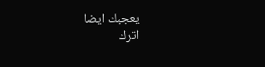يعجبك ايضا
اترك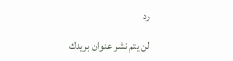رد

لن يتم نشر عنوان بريدك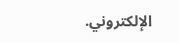الإلكتروني.